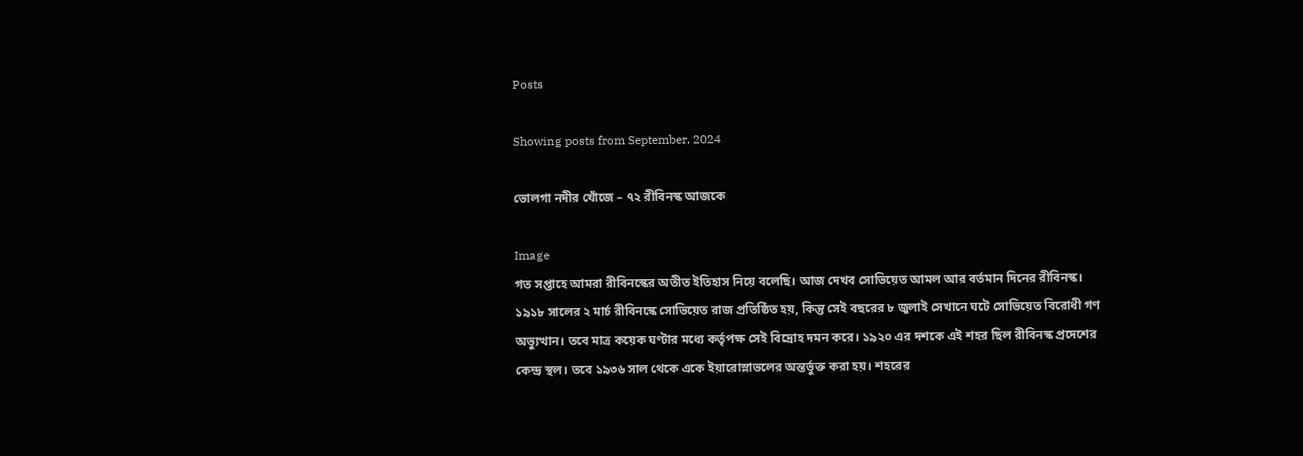Posts

Showing posts from September, 2024

ভোলগা নদীর খোঁজে – ৭২ রীবিনস্ক আজকে

Image
গত সপ্তাহে আমরা রীবিনস্কের অতীত ইতিহাস নিয়ে বলেছি। আজ দেখব সোভিয়েত আমল আর বর্তমান দিনের রীবিনস্ক। ১৯১৮ সালের ২ মার্চ রীবিনস্কে সোভিয়েত রাজ প্রতিষ্ঠিত হয়, কিন্তু সেই বছরের ৮ জুলাই সেখানে ঘটে সোভিয়েত বিরোধী গণ অভ্যুত্থান। তবে মাত্র কয়েক ঘণ্টার মধ্যে কর্তৃপক্ষ সেই বিদ্রোহ দমন করে। ১৯২০ এর দশকে এই শহর ছিল রীবিনস্ক প্রদেশের কেন্দ্র স্থল। তবে ১৯৩৬ সাল থেকে একে ইয়ারোস্লাভলের অন্তর্ভুক্ত করা হয়। শহরের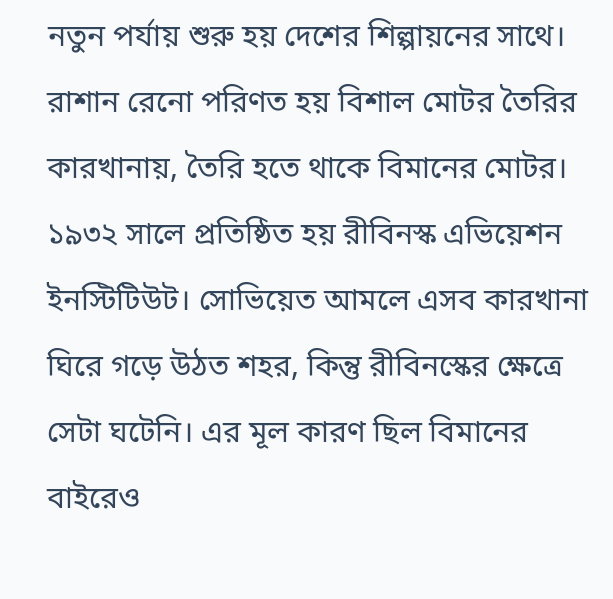নতুন পর্যায় শুরু হয় দেশের শিল্পায়নের সাথে। রাশান রেনো পরিণত হয় বিশাল মোটর তৈরির কারখানায়, তৈরি হতে থাকে বিমানের মোটর। ১৯৩২ সালে প্রতিষ্ঠিত হয় রীবিনস্ক এভিয়েশন ইনস্টিটিউট। সোভিয়েত আমলে এসব কারখানা ঘিরে গড়ে উঠত শহর, কিন্তু রীবিনস্কের ক্ষেত্রে সেটা ঘটেনি। এর মূল কারণ ছিল বিমানের বাইরেও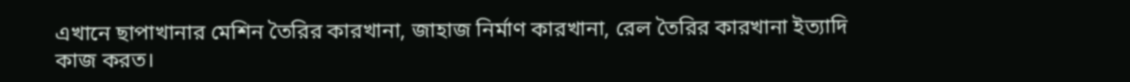এখানে ছাপাখানার মেশিন তৈরির কারখানা, জাহাজ নির্মাণ কারখানা, রেল তৈরির কারখানা ইত্যাদি কাজ করত।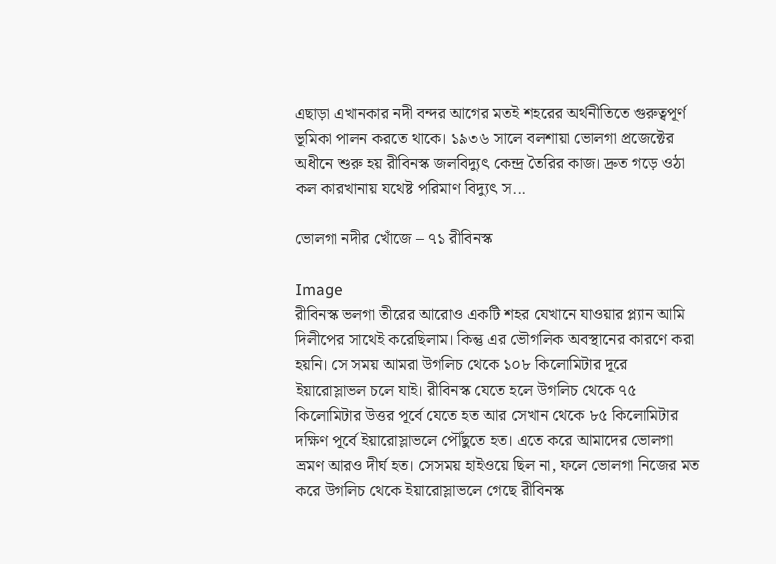এছাড়া এখানকার নদী বন্দর আগের মতই শহরের অর্থনীতিতে গুরুত্বপূর্ণ ভূমিকা পালন করতে থাকে। ১৯৩৬ সালে বলশায়া ভোলগা প্রজেক্টের অধীনে শুরু হয় রীবিনস্ক জলবিদ্যুৎ কেন্দ্র তৈরির কাজ। দ্রুত গড়ে ওঠা কল কারখানায় যথেষ্ট পরিমাণ বিদ্যুৎ স...

ভোলগা নদীর খোঁজে – ৭১ রীবিনস্ক

Image
রীবিনস্ক ভলগা তীরের আরোও একটি শহর যেখানে যাওয়ার প্ল্যান আমি দিলীপের সাথেই করেছিলাম। কিন্তু এর ভৌগলিক অবস্থানের কারণে করা হয়নি। সে সময় আমরা উগলিচ থেকে ১০৮ কিলোমিটার দূরে ইয়ারোস্লাভল চলে যাই। রীবিনস্ক যেতে হলে উগলিচ থেকে ৭৫ কিলোমিটার উত্তর পূর্বে যেতে হত আর সেখান থেকে ৮৫ কিলোমিটার দক্ষিণ পূর্বে ইয়ারোস্লাভলে পৌঁছুতে হত। এতে করে আমাদের ভোলগা ভ্রমণ আরও দীর্ঘ হত। সেসময় হাইওয়ে ছিল না, ফলে ভোলগা নিজের মত করে উগলিচ থেকে ইয়ারোস্লাভলে গেছে রীবিনস্ক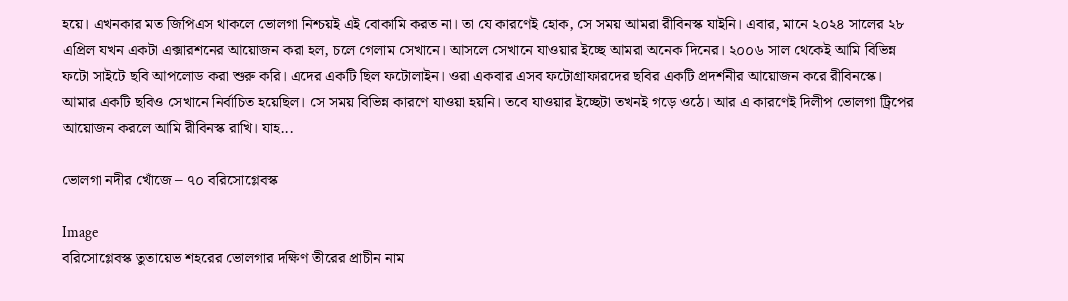হয়ে। এখনকার মত জিপিএস থাকলে ভোলগা নিশ্চয়ই এই বোকামি করত না। তা যে কারণেই হোক, সে সময় আমরা রীবিনস্ক যাইনি। এবার, মানে ২০২৪ সালের ২৮ এপ্রিল যখন একটা এক্সারশনের আয়োজন করা হল, চলে গেলাম সেখানে। আসলে সেখানে যাওয়ার ইচ্ছে আমরা অনেক দিনের। ২০০৬ সাল থেকেই আমি বিভিন্ন ফটো সাইটে ছবি আপলোড করা শুরু করি। এদের একটি ছিল ফটোলাইন। ওরা একবার এসব ফটোগ্রাফারদের ছবির একটি প্রদর্শনীর আয়োজন করে রীবিনস্কে। আমার একটি ছবিও সেখানে নির্বাচিত হয়েছিল। সে সময় বিভিন্ন কারণে যাওয়া হয়নি। তবে যাওয়ার ইচ্ছেটা তখনই গড়ে ওঠে। আর এ কারণেই দিলীপ ভোলগা ট্রিপের আয়োজন করলে আমি রীবিনস্ক রাখি। যাহ...

ভোলগা নদীর খোঁজে – ৭০ বরিসোগ্লেবস্ক

Image
বরিসোগ্লেবস্ক তুতায়েভ শহরের ভোলগার দক্ষিণ তীরের প্রাচীন নাম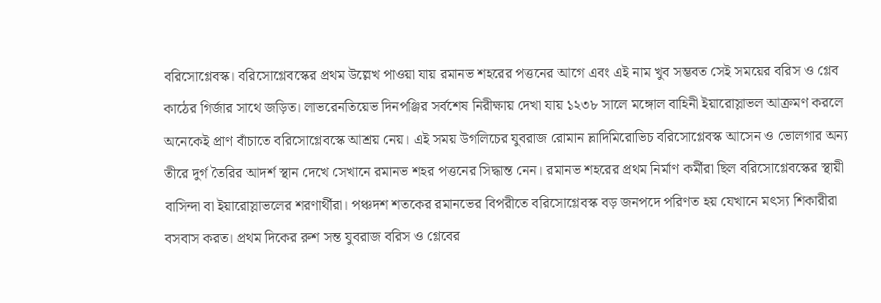বরিসোগ্লেবস্ক। বরিসোগ্লেবস্কের প্রথম উল্লেখ পাওয়া যায় রমানভ শহরের পত্তনের আগে এবং এই নাম খুব সম্ভবত সেই সময়ের বরিস ও গ্লেব কাঠের গির্জার সাথে জড়িত। লাভরেনতিয়েভ দিনপঞ্জির সর্বশেষ নিরীক্ষায় দেখা যায় ১২৩৮ সালে মঙ্গোল বাহিনী ইয়ারোস্লাভল আক্রমণ করলে অনেকেই প্রাণ বাঁচাতে বরিসোগ্লেবস্কে আশ্রয় নেয়। এই সময় উগলিচের যুবরাজ রোমান ভ্লাদিমিরোভিচ বরিসোগ্লেবস্ক আসেন ও ভোলগার অন্য তীরে দুর্গ তৈরির আদর্শ স্থান দেখে সেখানে রমানভ শহর পত্তনের সিদ্ধান্ত নেন। রমানভ শহরের প্রথম নির্মাণ কর্মীরা ছিল বরিসোগ্লেবস্কের স্থায়ী বাসিন্দা বা ইয়ারোস্লাভলের শরণার্থীরা। পঞ্চদশ শতকের রমানভের বিপরীতে বরিসোগ্লেবস্ক বড় জনপদে পরিণত হয় যেখানে মৎস্য শিকারীরা বসবাস করত। প্রথম দিকের রুশ সন্ত যুবরাজ বরিস ও গ্লেবের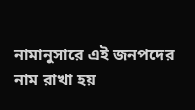নামানুসারে এই জনপদের নাম রাখা হয়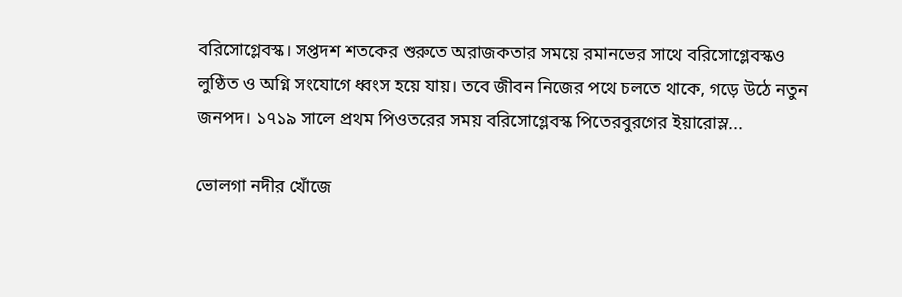বরিসোগ্লেবস্ক। সপ্তদশ শতকের শুরুতে অরাজকতার সময়ে রমানভের সাথে বরিসোগ্লেবস্কও লুণ্ঠিত ও অগ্নি সংযোগে ধ্বংস হয়ে যায়। তবে জীবন নিজের পথে চলতে থাকে, গড়ে উঠে নতুন জনপদ। ১৭১৯ সালে প্রথম পিওতরের সময় বরিসোগ্লেবস্ক পিতেরবুরগের ইয়ারোস্ল...

ভোলগা নদীর খোঁজে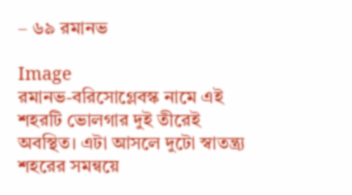– ৬৯ রমানভ

Image
রমানভ-বরিসোগ্লেবস্ক নামে এই শহরটি ভোলগার দুই তীরেই অবস্থিত। এটা আসলে দুটো স্বাতন্ত্র্য শহরের সমন্বয়ে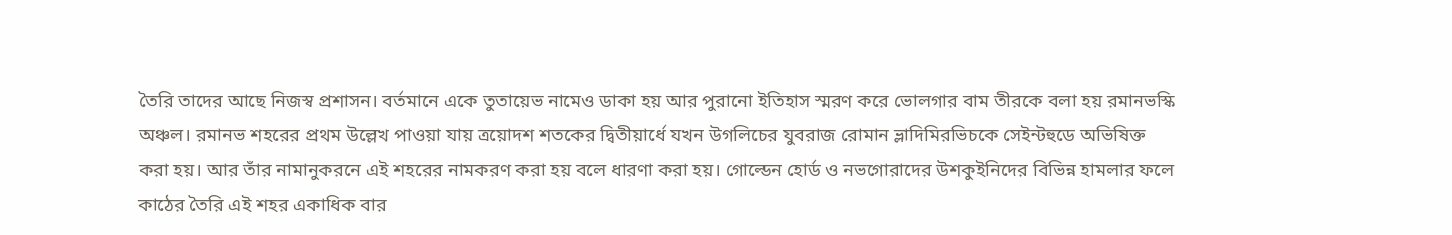তৈরি তাদের আছে নিজস্ব প্রশাসন। বর্তমানে একে তুতায়েভ নামেও ডাকা হয় আর পুরানো ইতিহাস স্মরণ করে ভোলগার বাম তীরকে বলা হয় রমানভস্কি অঞ্চল। রমানভ শহরের প্রথম উল্লেখ পাওয়া যায় ত্রয়োদশ শতকের দ্বিতীয়ার্ধে যখন উগলিচের যুবরাজ রোমান ভ্লাদিমিরভিচকে সেইন্টহুডে অভিষিক্ত করা হয়। আর তাঁর নামানুকরনে এই শহরের নামকরণ করা হয় বলে ধারণা করা হয়। গোল্ডেন হোর্ড ও নভগোরাদের উশকুইনিদের বিভিন্ন হামলার ফলে কাঠের তৈরি এই শহর একাধিক বার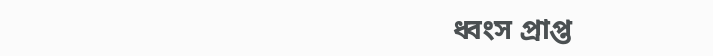ধ্বংস প্রাপ্ত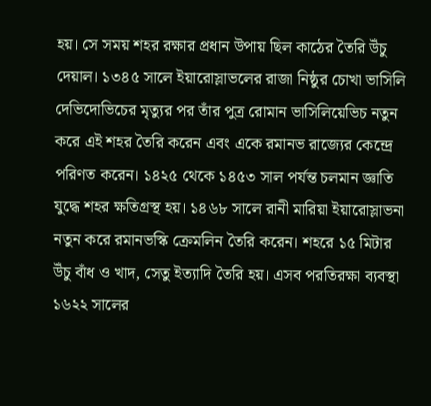হয়। সে সময় শহর রক্ষার প্রধান উপায় ছিল কাঠের তৈরি উঁচু দেয়াল। ১৩৪৫ সালে ইয়ারোস্লাভলের রাজা নিষ্ঠুর চোখা ভাসিলি দেভিদোভিচের মৃত্যুর পর তাঁর পুত্র রোমান ভাসিলিয়েভিচ নতুন করে এই শহর তৈরি করেন এবং একে রমানভ রাজ্যের কেন্দ্রে পরিণত করেন। ১৪২৫ থেকে ১৪৫৩ সাল পর্যন্ত চলমান জ্ঞাতি যুদ্ধে শহর ক্ষতিগ্রস্থ হয়। ১৪৬৮ সালে রানী মারিয়া ইয়ারোস্লাভনা নতুন করে রমানভস্কি ক্রেমলিন তৈরি করেন। শহরে ১৫ মিটার উঁচু বাঁধ ও খাদ, সেতু ইত্যাদি তৈরি হয়। এসব পরতিরক্ষা ব্যবস্থা ১৬২২ সালের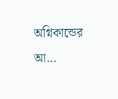অগ্নিকান্ডের আ...